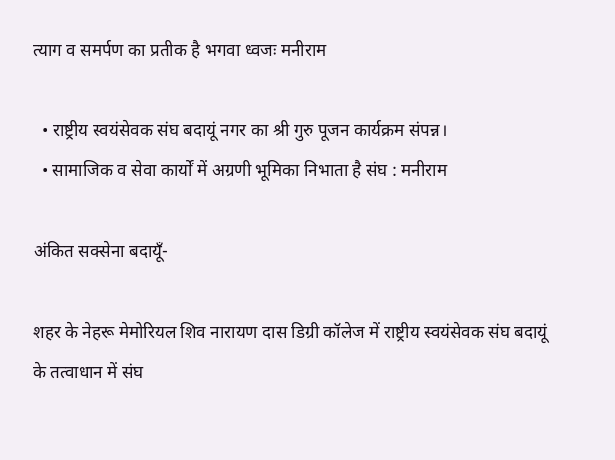त्याग व समर्पण का प्रतीक है भगवा ध्वजः मनीराम

  • राष्ट्रीय स्वयंसेवक संघ बदायूं नगर का श्री गुरु पूजन कार्यक्रम संपन्न।
  • सामाजिक व सेवा कार्यों में अग्रणी भूमिका निभाता है संघ : मनीराम

अंकित सक्सेना बदायूँ-

शहर के नेहरू मेमोरियल शिव नारायण दास डिग्री कॉलेज में राष्ट्रीय स्वयंसेवक संघ बदायूं के तत्वाधान में संघ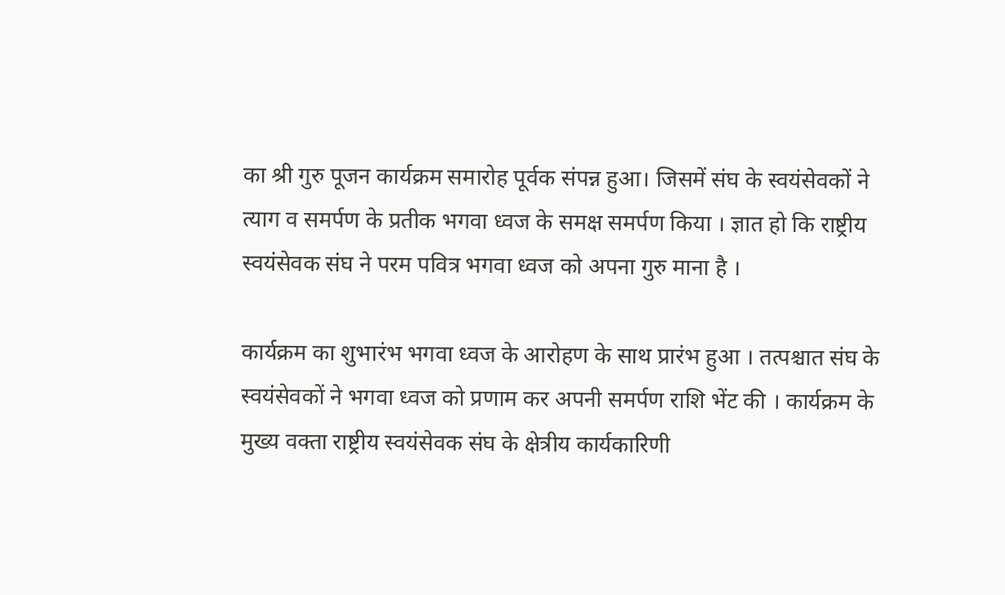का श्री गुरु पूजन कार्यक्रम समारोह पूर्वक संपन्न हुआ। जिसमें संघ के स्वयंसेवकों ने त्याग व समर्पण के प्रतीक भगवा ध्वज के समक्ष समर्पण किया । ज्ञात हो कि राष्ट्रीय स्वयंसेवक संघ ने परम पवित्र भगवा ध्वज को अपना गुरु माना है ।

कार्यक्रम का शुभारंभ भगवा ध्वज के आरोहण के साथ प्रारंभ हुआ । तत्पश्चात संघ के स्वयंसेवकों ने भगवा ध्वज को प्रणाम कर अपनी समर्पण राशि भेंट की । कार्यक्रम के मुख्य वक्ता राष्ट्रीय स्वयंसेवक संघ के क्षेत्रीय कार्यकारिणी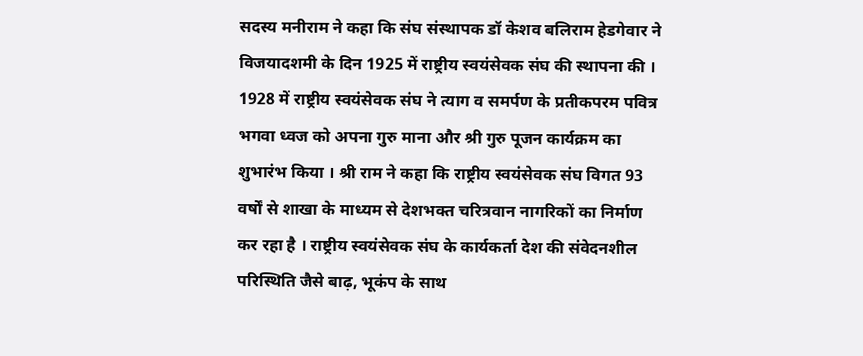सदस्य मनीराम ने कहा कि संघ संस्थापक डॉ केशव बलिराम हेडगेवार ने विजयादशमी के दिन 1925 में राष्ट्रीय स्वयंसेवक संघ की स्थापना की । 1928 में राष्ट्रीय स्वयंसेवक संघ ने त्याग व समर्पण के प्रतीकपरम पवित्र भगवा ध्वज को अपना गुरु माना और श्री गुरु पूजन कार्यक्रम का शुभारंभ किया । श्री राम ने कहा कि राष्ट्रीय स्वयंसेवक संघ विगत 93 वर्षों से शाखा के माध्यम से देशभक्त चरित्रवान नागरिकों का निर्माण कर रहा है । राष्ट्रीय स्वयंसेवक संघ के कार्यकर्ता देश की संवेदनशील परिस्थिति जैसे बाढ़, भूकंप के साथ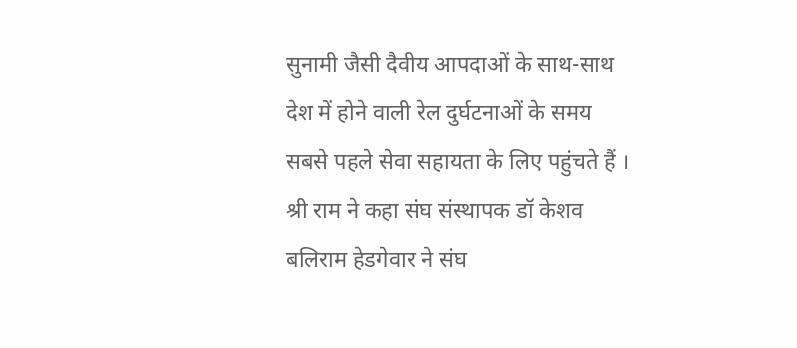सुनामी जैसी दैवीय आपदाओं के साथ-साथ देश में होने वाली रेल दुर्घटनाओं के समय सबसे पहले सेवा सहायता के लिए पहुंचते हैं । श्री राम ने कहा संघ संस्थापक डॉ केशव बलिराम हेडगेवार ने संघ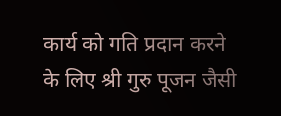कार्य को गति प्रदान करने के लिए श्री गुरु पूजन जैसी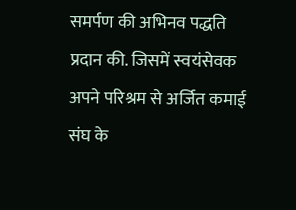समर्पण की अभिनव पद्धति प्रदान की. जिसमें स्वयंसेवक अपने परिश्रम से अर्जित कमाई संघ के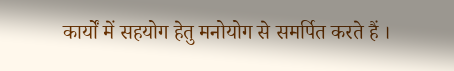कार्यों में सहयोग हेतु मनोयोग से समर्पित करते हैं ।